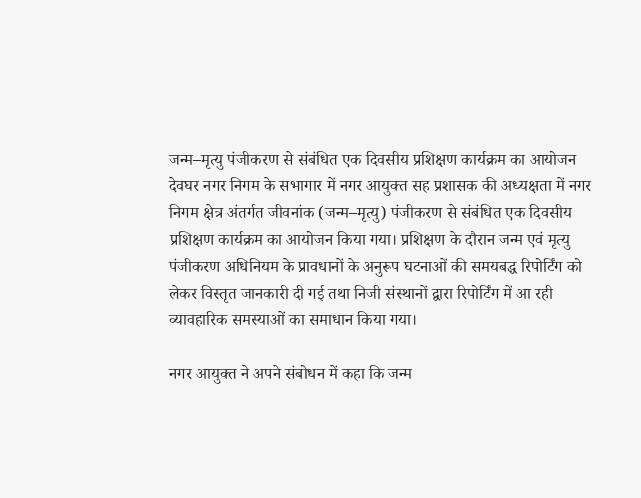जन्म–मृत्यु पंजीकरण से संबंधित एक दिवसीय प्रशिक्षण कार्यक्रम का आयोजन
देवघर नगर निगम के सभागार में नगर आयुक्त सह प्रशासक की अध्यक्षता में नगर निगम क्षेत्र अंतर्गत जीवनांक (जन्म–मृत्यु) पंजीकरण से संबंधित एक दिवसीय प्रशिक्षण कार्यक्रम का आयोजन किया गया। प्रशिक्षण के दौरान जन्म एवं मृत्यु पंजीकरण अधिनियम के प्रावधानों के अनुरूप घटनाओं की समयबद्ध रिपोर्टिंग को लेकर विस्तृत जानकारी दी गई तथा निजी संस्थानों द्वारा रिपोर्टिंग में आ रही व्यावहारिक समस्याओं का समाधान किया गया।

नगर आयुक्त ने अपने संबोधन में कहा कि जन्म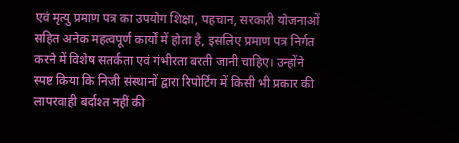एवं मृत्यु प्रमाण पत्र का उपयोग शिक्षा, पहचान, सरकारी योजनाओं सहित अनेक महत्वपूर्ण कार्यों में होता है, इसलिए प्रमाण पत्र निर्गत करने में विशेष सतर्कता एवं गंभीरता बरती जानी चाहिए। उन्होंने स्पष्ट किया कि निजी संस्थानों द्वारा रिपोर्टिंग में किसी भी प्रकार की लापरवाही बर्दाश्त नहीं की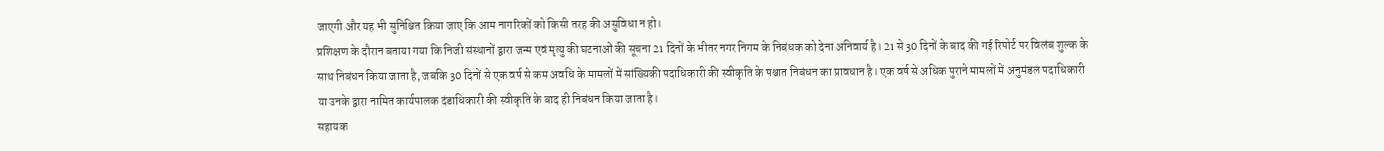जाएगी और यह भी सुनिश्चित किया जाए कि आम नागरिकों को किसी तरह की असुविधा न हो।
प्रशिक्षण के दौरान बताया गया कि निजी संस्थानों द्वारा जन्म एवं मृत्यु की घटनाओं की सूचना 21 दिनों के भीतर नगर निगम के निबंधक को देना अनिवार्य है। 21 से 30 दिनों के बाद की गई रिपोर्ट पर विलंब शुल्क के साथ निबंधन किया जाता है, जबकि 30 दिनों से एक वर्ष से कम अवधि के मामलों में सांख्यिकी पदाधिकारी की स्वीकृति के पश्चात निबंधन का प्रावधान है। एक वर्ष से अधिक पुराने मामलों में अनुमंडल पदाधिकारी या उनके द्वारा नामित कार्यपालक दंडाधिकारी की स्वीकृति के बाद ही निबंधन किया जाता है।
सहायक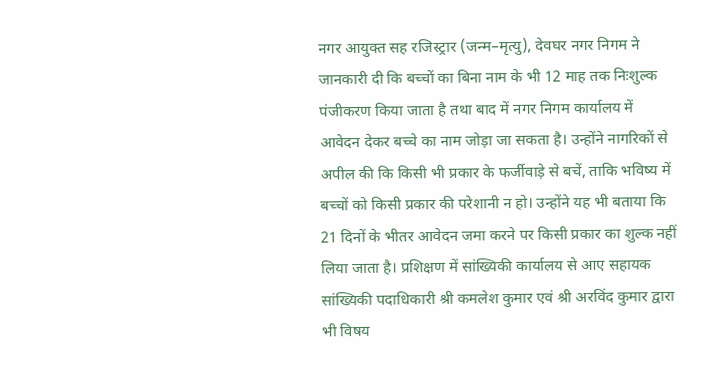नगर आयुक्त सह रजिस्ट्रार (जन्म–मृत्यु), देवघर नगर निगम ने जानकारी दी कि बच्चों का बिना नाम के भी 12 माह तक निःशुल्क पंजीकरण किया जाता है तथा बाद में नगर निगम कार्यालय में आवेदन देकर बच्चे का नाम जोड़ा जा सकता है। उन्होंने नागरिकों से अपील की कि किसी भी प्रकार के फर्जीवाड़े से बचें, ताकि भविष्य में बच्चों को किसी प्रकार की परेशानी न हो। उन्होंने यह भी बताया कि 21 दिनों के भीतर आवेदन जमा करने पर किसी प्रकार का शुल्क नहीं लिया जाता है। प्रशिक्षण में सांख्यिकी कार्यालय से आए सहायक सांख्यिकी पदाधिकारी श्री कमलेश कुमार एवं श्री अरविंद कुमार द्वारा भी विषय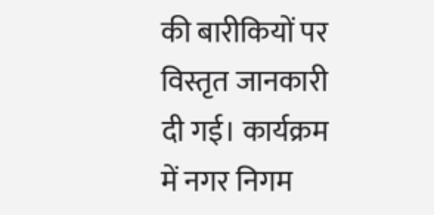की बारीकियों पर विस्तृत जानकारी दी गई। कार्यक्रम में नगर निगम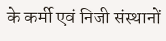के कर्मी एवं निजी संस्थानों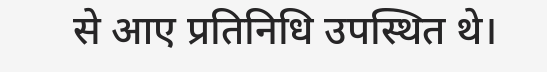से आए प्रतिनिधि उपस्थित थे।